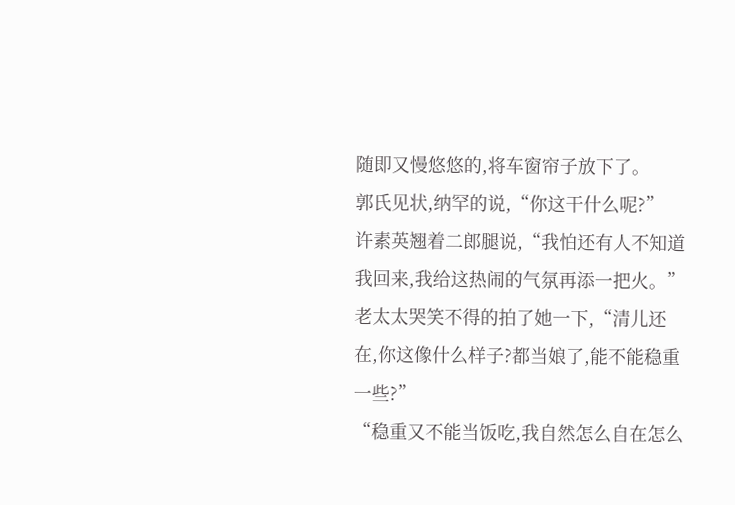随即又慢悠悠的,将车窗帘子放下了。
郭氏见状,纳罕的说,“你这干什么呢?”
许素英翘着二郎腿说,“我怕还有人不知道我回来,我给这热闹的气氛再添一把火。”
老太太哭笑不得的拍了她一下,“清儿还在,你这像什么样子?都当娘了,能不能稳重一些?”
“稳重又不能当饭吃,我自然怎么自在怎么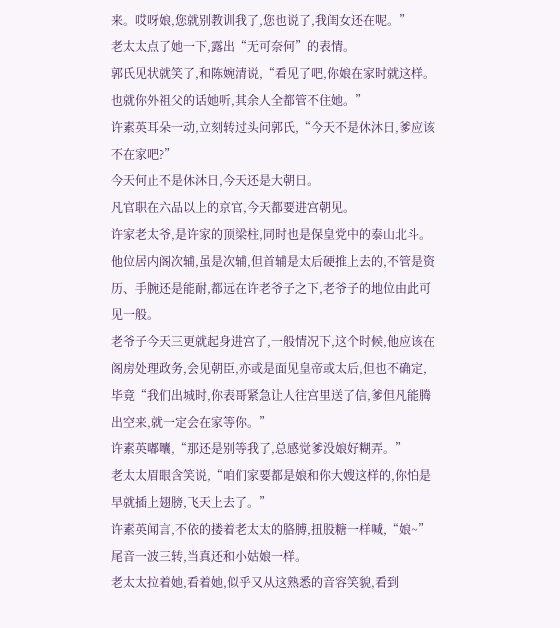来。哎呀娘,您就别教训我了,您也说了,我闺女还在呢。”
老太太点了她一下,露出“无可奈何”的表情。
郭氏见状就笑了,和陈婉清说,“看见了吧,你娘在家时就这样。也就你外祖父的话她听,其余人全都管不住她。”
许素英耳朵一动,立刻转过头问郭氏,“今天不是休沐日,爹应该不在家吧?”
今天何止不是休沐日,今天还是大朝日。
凡官职在六品以上的京官,今天都要进宫朝见。
许家老太爷,是许家的顶梁柱,同时也是保皇党中的泰山北斗。他位居内阁次辅,虽是次辅,但首辅是太后硬推上去的,不管是资历、手腕还是能耐,都远在许老爷子之下,老爷子的地位由此可见一般。
老爷子今天三更就起身进宫了,一般情况下,这个时候,他应该在阁房处理政务,会见朝臣,亦或是面见皇帝或太后,但也不确定,毕竟“我们出城时,你表哥紧急让人往宫里送了信,爹但凡能腾出空来,就一定会在家等你。”
许素英嘟囔,“那还是别等我了,总感觉爹没娘好糊弄。”
老太太眉眼含笑说,“咱们家要都是娘和你大嫂这样的,你怕是早就插上翅膀,飞天上去了。”
许素英闻言,不依的搂着老太太的胳膊,扭股糖一样喊,“娘~”尾音一波三转,当真还和小姑娘一样。
老太太拉着她,看着她,似乎又从这熟悉的音容笑貌,看到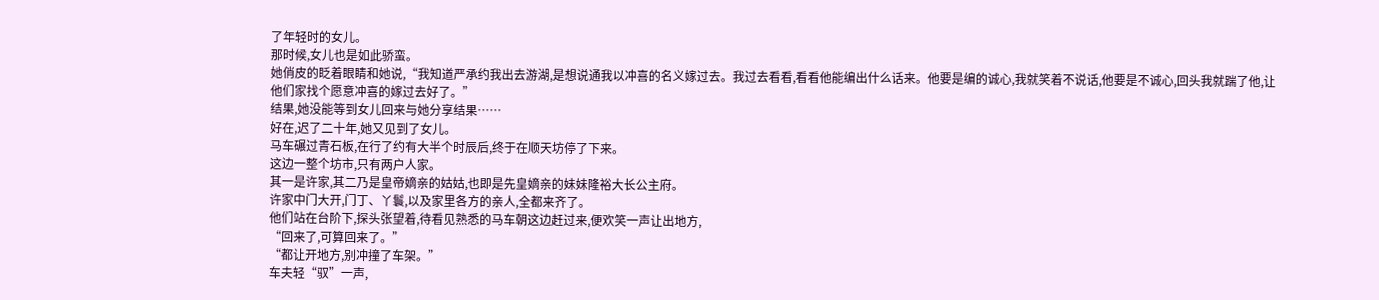了年轻时的女儿。
那时候,女儿也是如此骄蛮。
她俏皮的眨着眼睛和她说,“我知道严承约我出去游湖,是想说通我以冲喜的名义嫁过去。我过去看看,看看他能编出什么话来。他要是编的诚心,我就笑着不说话,他要是不诚心,回头我就踹了他,让他们家找个愿意冲喜的嫁过去好了。”
结果,她没能等到女儿回来与她分享结果……
好在,迟了二十年,她又见到了女儿。
马车碾过青石板,在行了约有大半个时辰后,终于在顺天坊停了下来。
这边一整个坊市,只有两户人家。
其一是许家,其二乃是皇帝嫡亲的姑姑,也即是先皇嫡亲的妹妹隆裕大长公主府。
许家中门大开,门丁、丫鬟,以及家里各方的亲人,全都来齐了。
他们站在台阶下,探头张望着,待看见熟悉的马车朝这边赶过来,便欢笑一声让出地方,
“回来了,可算回来了。”
“都让开地方,别冲撞了车架。”
车夫轻“驭”一声,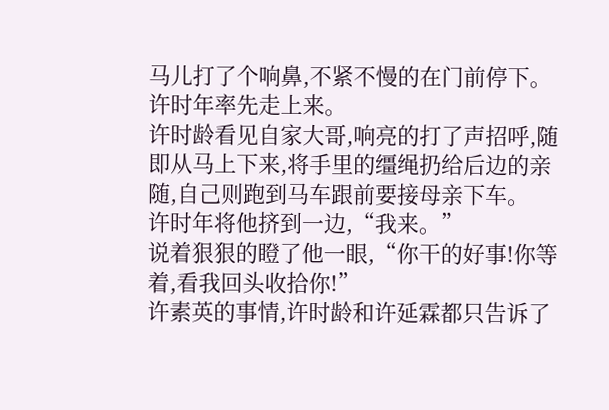马儿打了个响鼻,不紧不慢的在门前停下。
许时年率先走上来。
许时龄看见自家大哥,响亮的打了声招呼,随即从马上下来,将手里的缰绳扔给后边的亲随,自己则跑到马车跟前要接母亲下车。
许时年将他挤到一边,“我来。”
说着狠狠的瞪了他一眼,“你干的好事!你等着,看我回头收拾你!”
许素英的事情,许时龄和许延霖都只告诉了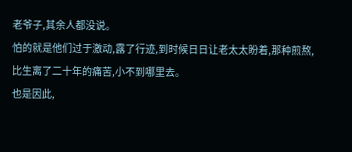老爷子,其余人都没说。
怕的就是他们过于激动,露了行迹,到时候日日让老太太盼着,那种煎熬,比生离了二十年的痛苦,小不到哪里去。
也是因此,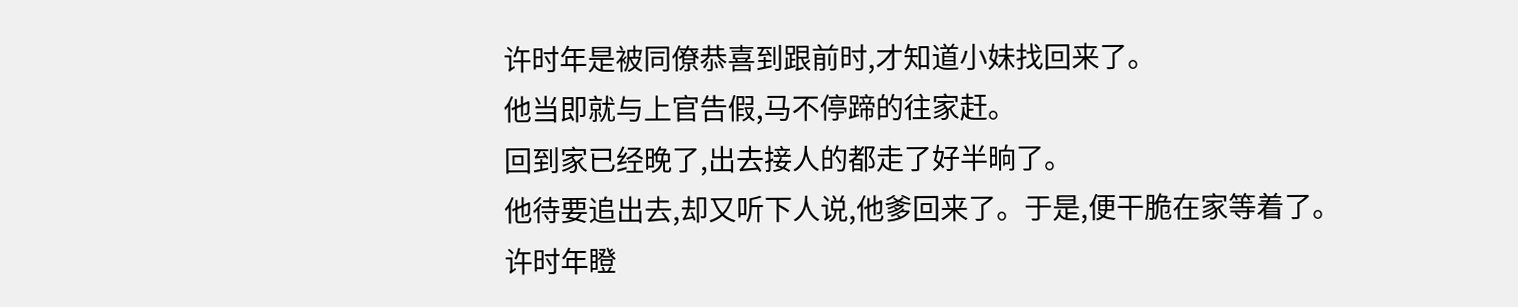许时年是被同僚恭喜到跟前时,才知道小妹找回来了。
他当即就与上官告假,马不停蹄的往家赶。
回到家已经晚了,出去接人的都走了好半晌了。
他待要追出去,却又听下人说,他爹回来了。于是,便干脆在家等着了。
许时年瞪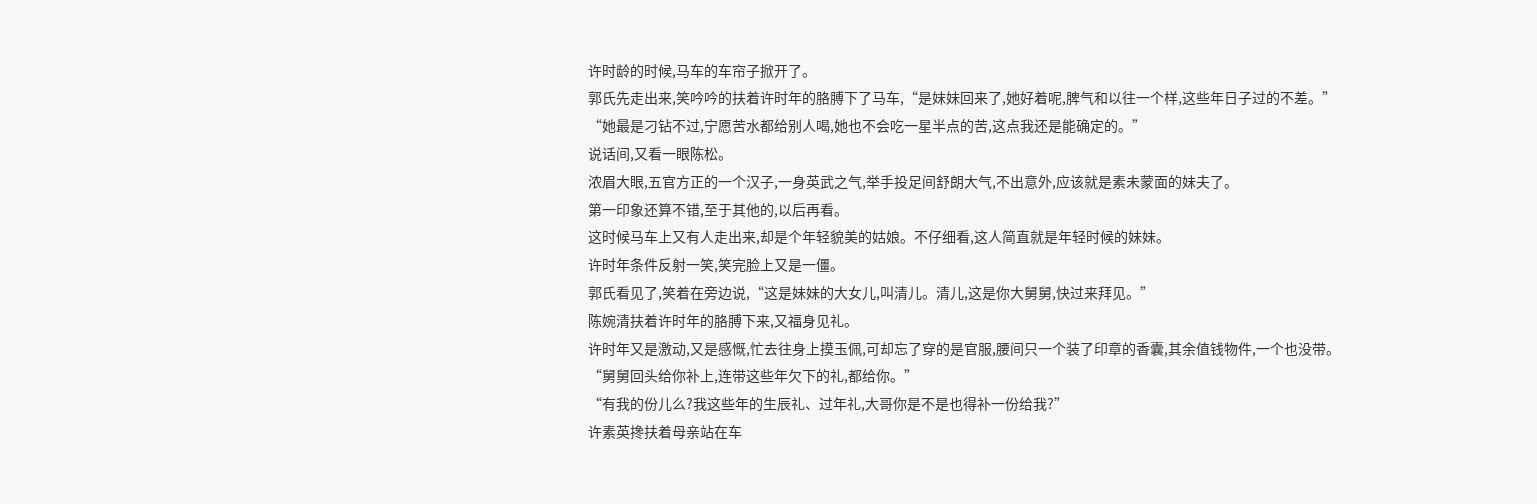许时龄的时候,马车的车帘子掀开了。
郭氏先走出来,笑吟吟的扶着许时年的胳膊下了马车,“是妹妹回来了,她好着呢,脾气和以往一个样,这些年日子过的不差。”
“她最是刁钻不过,宁愿苦水都给别人喝,她也不会吃一星半点的苦,这点我还是能确定的。”
说话间,又看一眼陈松。
浓眉大眼,五官方正的一个汉子,一身英武之气,举手投足间舒朗大气,不出意外,应该就是素未蒙面的妹夫了。
第一印象还算不错,至于其他的,以后再看。
这时候马车上又有人走出来,却是个年轻貌美的姑娘。不仔细看,这人简直就是年轻时候的妹妹。
许时年条件反射一笑,笑完脸上又是一僵。
郭氏看见了,笑着在旁边说,“这是妹妹的大女儿,叫清儿。清儿,这是你大舅舅,快过来拜见。”
陈婉清扶着许时年的胳膊下来,又福身见礼。
许时年又是激动,又是感慨,忙去往身上摸玉佩,可却忘了穿的是官服,腰间只一个装了印章的香囊,其余值钱物件,一个也没带。
“舅舅回头给你补上,连带这些年欠下的礼,都给你。”
“有我的份儿么?我这些年的生辰礼、过年礼,大哥你是不是也得补一份给我?”
许素英搀扶着母亲站在车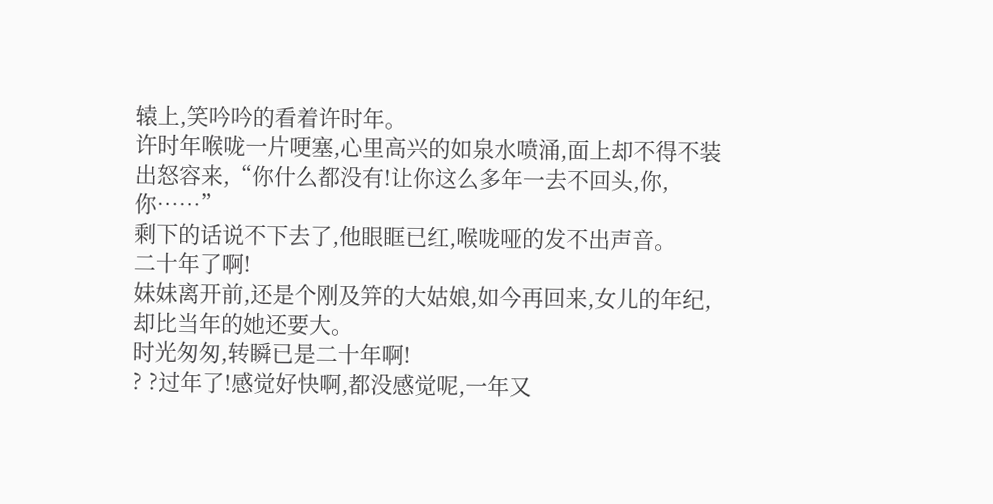辕上,笑吟吟的看着许时年。
许时年喉咙一片哽塞,心里高兴的如泉水喷涌,面上却不得不装出怒容来,“你什么都没有!让你这么多年一去不回头,你,你……”
剩下的话说不下去了,他眼眶已红,喉咙哑的发不出声音。
二十年了啊!
妹妹离开前,还是个刚及笄的大姑娘,如今再回来,女儿的年纪,却比当年的她还要大。
时光匆匆,转瞬已是二十年啊!
? ?过年了!感觉好快啊,都没感觉呢,一年又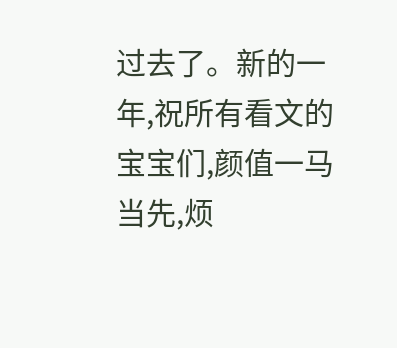过去了。新的一年,祝所有看文的宝宝们,颜值一马当先,烦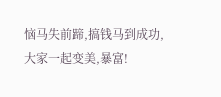恼马失前蹄,搞钱马到成功,大家一起变美,暴富!